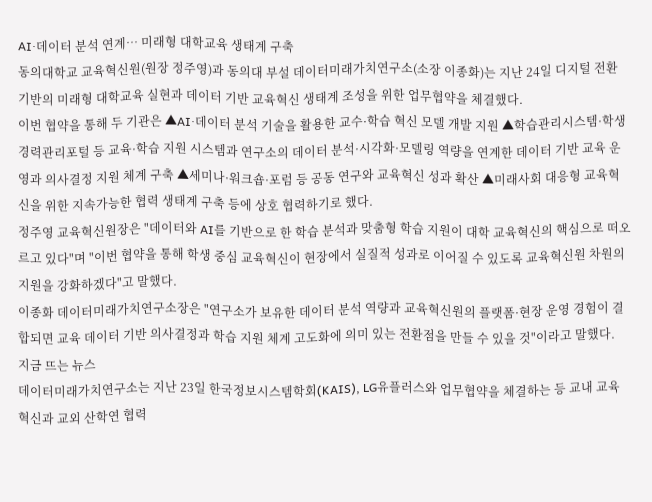AI·데이터 분석 연계… 미래형 대학교육 생태계 구축
동의대학교 교육혁신원(원장 정주영)과 동의대 부설 데이터미래가치연구소(소장 이종화)는 지난 24일 디지털 전환 기반의 미래형 대학교육 실현과 데이터 기반 교육혁신 생태계 조성을 위한 업무협약을 체결했다.
이번 협약을 통해 두 기관은 ▲AI·데이터 분석 기술을 활용한 교수·학습 혁신 모델 개발 지원 ▲학습관리시스템·학생경력관리포털 등 교육·학습 지원 시스템과 연구소의 데이터 분석·시각화·모델링 역량을 연계한 데이터 기반 교육 운영과 의사결정 지원 체계 구축 ▲세미나·워크숍·포럼 등 공동 연구와 교육혁신 성과 확산 ▲미래사회 대응형 교육혁신을 위한 지속가능한 협력 생태계 구축 등에 상호 협력하기로 했다.
정주영 교육혁신원장은 "데이터와 AI를 기반으로 한 학습 분석과 맞춤형 학습 지원이 대학 교육혁신의 핵심으로 떠오르고 있다"며 "이번 협약을 통해 학생 중심 교육혁신이 현장에서 실질적 성과로 이어질 수 있도록 교육혁신원 차원의 지원을 강화하겠다"고 말했다.
이종화 데이터미래가치연구소장은 "연구소가 보유한 데이터 분석 역량과 교육혁신원의 플랫폼·현장 운영 경험이 결합되면 교육 데이터 기반 의사결정과 학습 지원 체계 고도화에 의미 있는 전환점을 만들 수 있을 것"이라고 말했다.
지금 뜨는 뉴스
데이터미래가치연구소는 지난 23일 한국정보시스템학회(KAIS), LG유플러스와 업무협약을 체결하는 등 교내 교육혁신과 교외 산학연 협력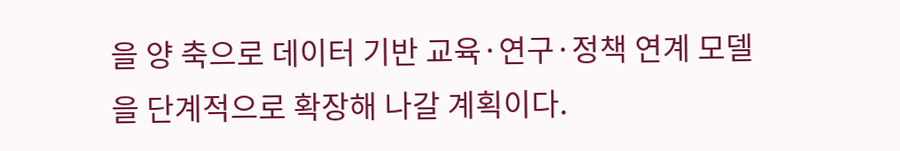을 양 축으로 데이터 기반 교육·연구·정책 연계 모델을 단계적으로 확장해 나갈 계획이다.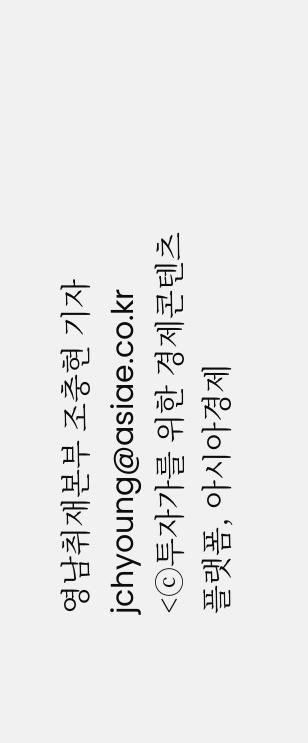영남취재본부 조충현 기자 jchyoung@asiae.co.kr
<ⓒ투자가를 위한 경제콘텐츠 플랫폼, 아시아경제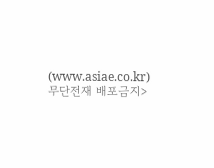(www.asiae.co.kr) 무단전재 배포금지>